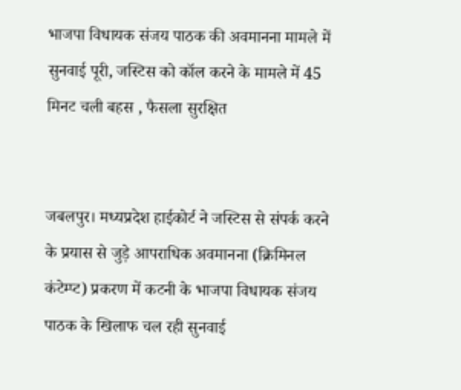भाजपा विधायक संजय पाठक की अवमानना मामले में सुनवाई पूरी, जस्टिस को कॉल करने के मामले में 45 मिनट चली बहस , फैसला सुरक्षित


जबलपुर। मध्यप्रदेश हाईकोर्ट ने जस्टिस से संपर्क करने के प्रयास से जुड़े आपराधिक अवमानना (क्रिमिनल कंटेम्प्ट) प्रकरण में कटनी के भाजपा विधायक संजय पाठक के खिलाफ चल रही सुनवाई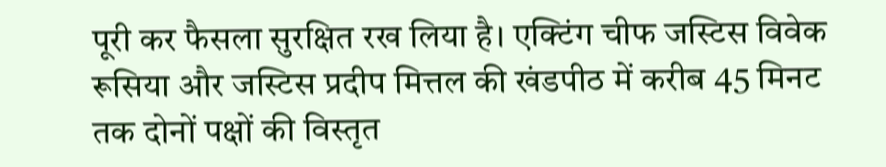पूरी कर फैसला सुरक्षित रख लिया है। एक्टिंग चीफ जस्टिस विवेक रूसिया और जस्टिस प्रदीप मित्तल की खंडपीठ में करीब 45 मिनट तक दोनों पक्षों की विस्तृत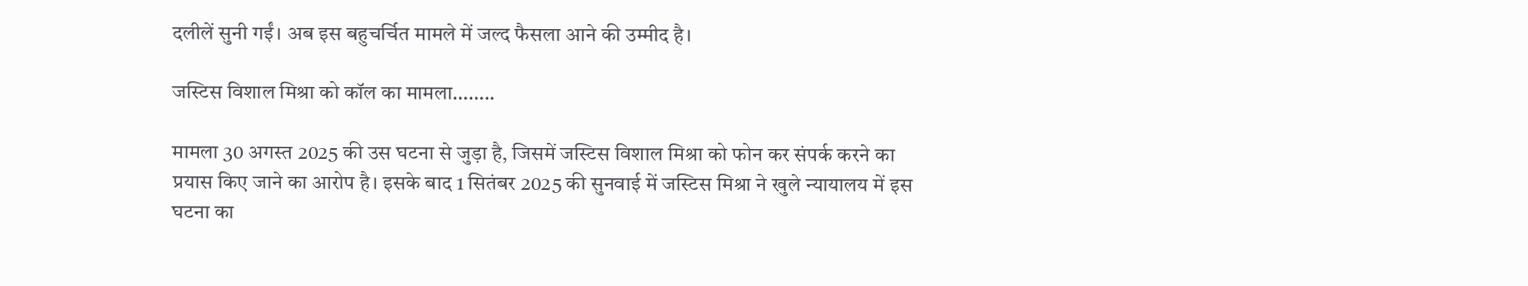दलीलें सुनी गईं। अब इस बहुचर्चित मामले में जल्द फैसला आने की उम्मीद है।

जस्टिस विशाल मिश्रा को कॉल का मामला……..

मामला 30 अगस्त 2025 की उस घटना से जुड़ा है, जिसमें जस्टिस विशाल मिश्रा को फोन कर संपर्क करने का प्रयास किए जाने का आरोप है। इसके बाद 1 सितंबर 2025 की सुनवाई में जस्टिस मिश्रा ने खुले न्यायालय में इस घटना का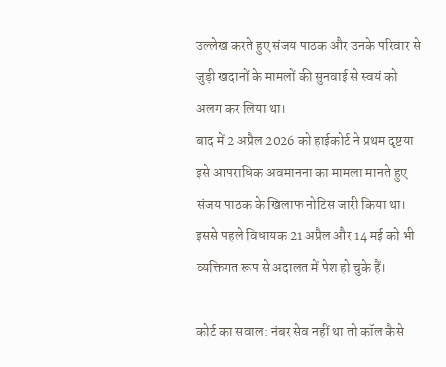उल्लेख करते हुए संजय पाठक और उनके परिवार से जुड़ी खदानों के मामलों की सुनवाई से स्वयं को अलग कर लिया था।
बाद में 2 अप्रैल 2026 को हाईकोर्ट ने प्रथम दृष्टया इसे आपराधिक अवमानना का मामला मानते हुए संजय पाठक के खिलाफ नोटिस जारी किया था। इससे पहले विधायक 21 अप्रैल और 14 मई को भी व्यक्तिगत रूप से अदालत में पेश हो चुके हैं।

कोर्ट का सवाल: नंबर सेव नहीं था तो कॉल कैसे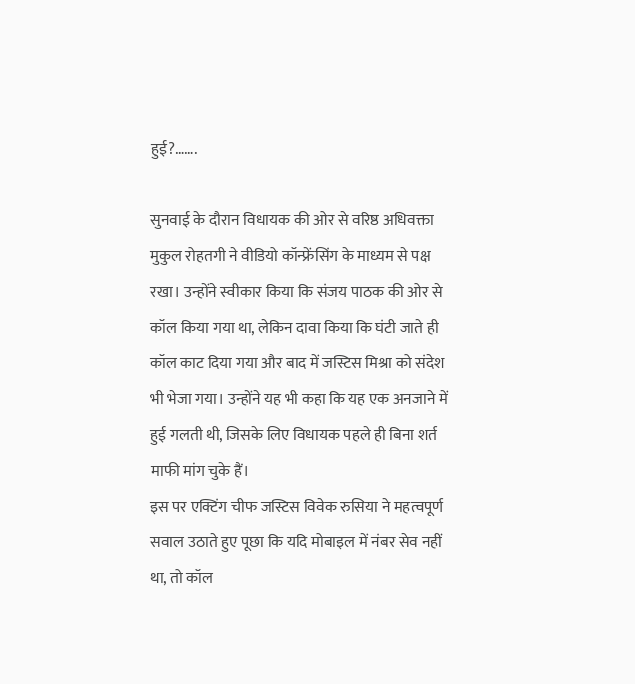हुई?…….

सुनवाई के दौरान विधायक की ओर से वरिष्ठ अधिवक्ता मुकुल रोहतगी ने वीडियो कॉन्फ्रेंसिंग के माध्यम से पक्ष रखा। उन्होंने स्वीकार किया कि संजय पाठक की ओर से कॉल किया गया था, लेकिन दावा किया कि घंटी जाते ही कॉल काट दिया गया और बाद में जस्टिस मिश्रा को संदेश भी भेजा गया। उन्होंने यह भी कहा कि यह एक अनजाने में हुई गलती थी, जिसके लिए विधायक पहले ही बिना शर्त माफी मांग चुके हैं।
इस पर एक्टिंग चीफ जस्टिस विवेक रुसिया ने महत्वपूर्ण सवाल उठाते हुए पूछा कि यदि मोबाइल में नंबर सेव नहीं था, तो कॉल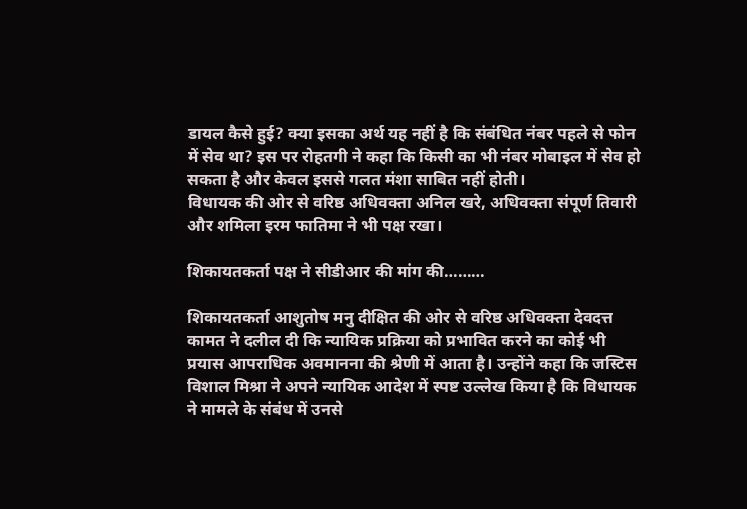डायल कैसे हुई? क्या इसका अर्थ यह नहीं है कि संबंधित नंबर पहले से फोन में सेव था? इस पर रोहतगी ने कहा कि किसी का भी नंबर मोबाइल में सेव हो सकता है और केवल इससे गलत मंशा साबित नहीं होती।
विधायक की ओर से वरिष्ठ अधिवक्ता अनिल खरे, अधिवक्ता संपूर्ण तिवारी और शमिला इरम फातिमा ने भी पक्ष रखा।

शिकायतकर्ता पक्ष ने सीडीआर की मांग की………

शिकायतकर्ता आशुतोष मनु दीक्षित की ओर से वरिष्ठ अधिवक्ता देवदत्त कामत ने दलील दी कि न्यायिक प्रक्रिया को प्रभावित करने का कोई भी प्रयास आपराधिक अवमानना की श्रेणी में आता है। उन्होंने कहा कि जस्टिस विशाल मिश्रा ने अपने न्यायिक आदेश में स्पष्ट उल्लेख किया है कि विधायक ने मामले के संबंध में उनसे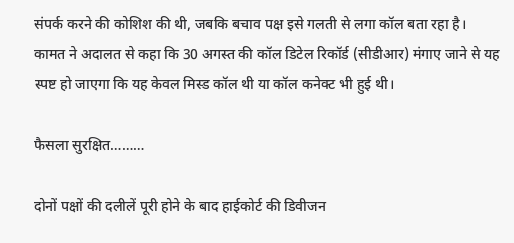संपर्क करने की कोशिश की थी, जबकि बचाव पक्ष इसे गलती से लगा कॉल बता रहा है। कामत ने अदालत से कहा कि 30 अगस्त की कॉल डिटेल रिकॉर्ड (सीडीआर) मंगाए जाने से यह स्पष्ट हो जाएगा कि यह केवल मिस्ड कॉल थी या कॉल कनेक्ट भी हुई थी।

फैसला सुरक्षित………

दोनों पक्षों की दलीलें पूरी होने के बाद हाईकोर्ट की डिवीजन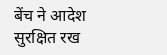बेंच ने आदेश सुरक्षित रख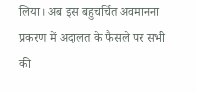लिया। अब इस बहुचर्चित अवमानना प्रकरण में अदालत के फैसले पर सभी की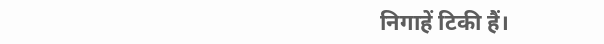निगाहें टिकी हैं।